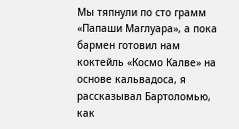Мы тяпнули по сто грамм «Папаши Маглуара», а пока бармен готовил нам коктейль «Космо Калве» на основе кальвадоса, я рассказывал Бартоломью, как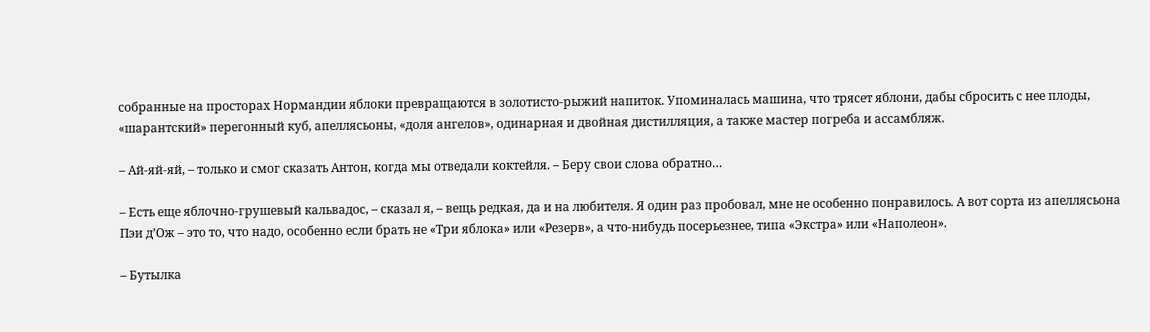собранные на просторах Нормандии яблоки превращаются в золотисто-рыжий напиток. Упоминалась машина, что трясет яблони, дабы сбросить с нее плоды, «шарантский» перегонный куб, апеллясьоны, «доля ангелов», одинарная и двойная дистилляция, а также мастер погреба и ассамбляж.

– Ай-яй-яй, – только и смог сказать Антон, когда мы отведали коктейля. – Беру свои слова обратно…

– Есть еще яблочно-грушевый кальвадос, – сказал я, – вещь редкая, да и на любителя. Я один раз пробовал, мне не особенно понравилось. А вот сорта из апеллясьона Пэи д’Ож – это то, что надо, особенно если брать не «Три яблока» или «Резерв», а что-нибудь посерьезнее, типа «Экстра» или «Наполеон».

– Бутылка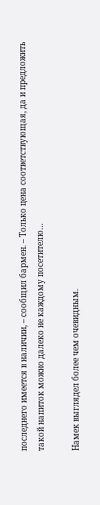последнего имеется в наличии, – сообщил бармен. – Только цена соответствующая, да и предложить такой напиток можно далеко не каждому посетителю…

Намек выглядел более чем очевидным.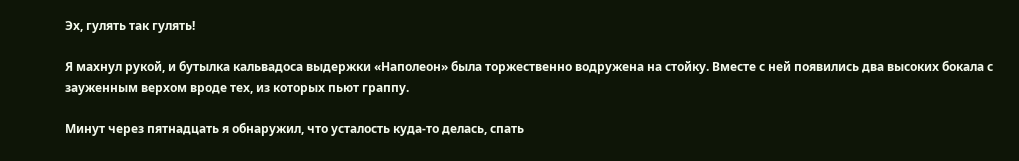Эх, гулять так гулять!

Я махнул рукой, и бутылка кальвадоса выдержки «Наполеон» была торжественно водружена на стойку. Вместе с ней появились два высоких бокала с зауженным верхом вроде тех, из которых пьют граппу.

Минут через пятнадцать я обнаружил, что усталость куда-то делась, спать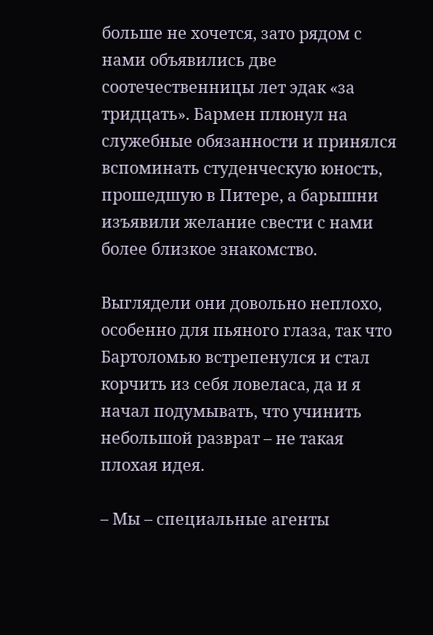больше не хочется, зато рядом с нами объявились две соотечественницы лет эдак «за тридцать». Бармен плюнул на служебные обязанности и принялся вспоминать студенческую юность, прошедшую в Питере, а барышни изъявили желание свести с нами более близкое знакомство.

Выглядели они довольно неплохо, особенно для пьяного глаза, так что Бартоломью встрепенулся и стал корчить из себя ловеласа, да и я начал подумывать, что учинить небольшой разврат – не такая плохая идея.

– Мы – специальные агенты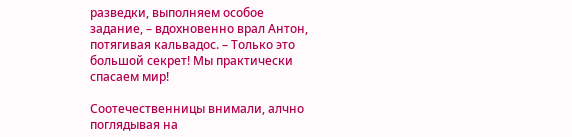разведки, выполняем особое задание, – вдохновенно врал Антон, потягивая кальвадос. – Только это большой секрет! Мы практически спасаем мир!

Соотечественницы внимали, алчно поглядывая на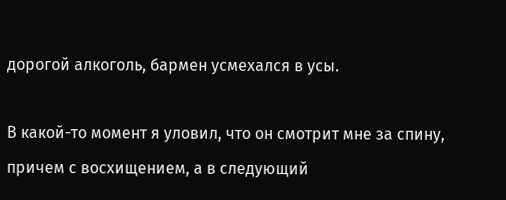дорогой алкоголь, бармен усмехался в усы.

В какой-то момент я уловил, что он смотрит мне за спину, причем с восхищением, а в следующий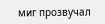миг прозвучал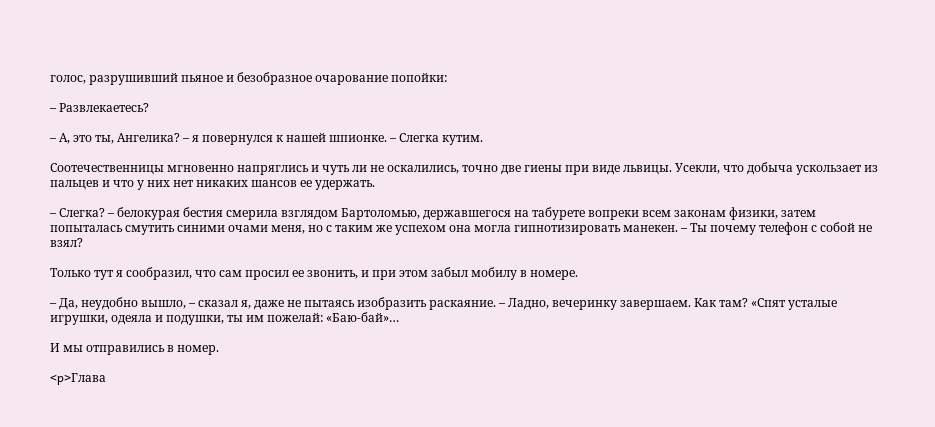голос, разрушивший пьяное и безобразное очарование попойки:

– Развлекаетесь?

– А, это ты, Ангелика? – я повернулся к нашей шпионке. – Слегка кутим.

Соотечественницы мгновенно напряглись и чуть ли не оскалились, точно две гиены при виде львицы. Усекли, что добыча ускользает из пальцев и что у них нет никаких шансов ее удержать.

– Слегка? – белокурая бестия смерила взглядом Бартоломью, державшегося на табурете вопреки всем законам физики, затем попыталась смутить синими очами меня, но с таким же успехом она могла гипнотизировать манекен. – Ты почему телефон с собой не взял?

Только тут я сообразил, что сам просил ее звонить, и при этом забыл мобилу в номере.

– Да, неудобно вышло, – сказал я, даже не пытаясь изобразить раскаяние. – Ладно, вечеринку завершаем. Как там? «Спят усталые игрушки, одеяла и подушки, ты им пожелай: «Баю-бай»…

И мы отправились в номер.

<p>Глава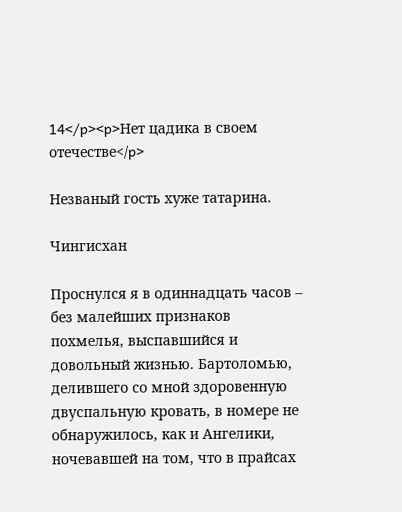14</p><p>Нет цадика в своем отечестве</p>

Незваный гость хуже татарина.

Чингисхан

Проснулся я в одиннадцать часов – без малейших признаков похмелья, выспавшийся и довольный жизнью. Бартоломью, делившего со мной здоровенную двуспальную кровать, в номере не обнаружилось, как и Ангелики, ночевавшей на том, что в прайсах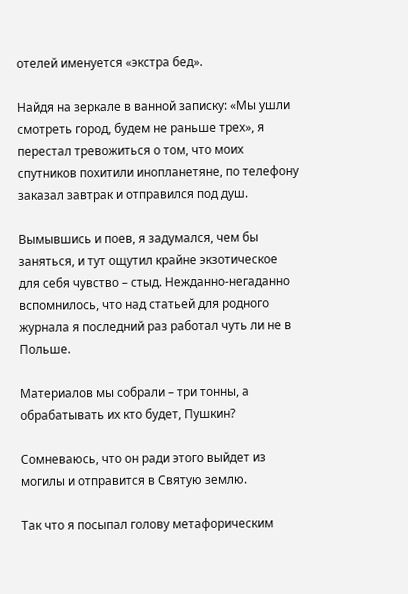отелей именуется «экстра бед».

Найдя на зеркале в ванной записку: «Мы ушли смотреть город, будем не раньше трех», я перестал тревожиться о том, что моих спутников похитили инопланетяне, по телефону заказал завтрак и отправился под душ.

Вымывшись и поев, я задумался, чем бы заняться, и тут ощутил крайне экзотическое для себя чувство – стыд. Нежданно-негаданно вспомнилось, что над статьей для родного журнала я последний раз работал чуть ли не в Польше.

Материалов мы собрали – три тонны, а обрабатывать их кто будет, Пушкин?

Сомневаюсь, что он ради этого выйдет из могилы и отправится в Святую землю.

Так что я посыпал голову метафорическим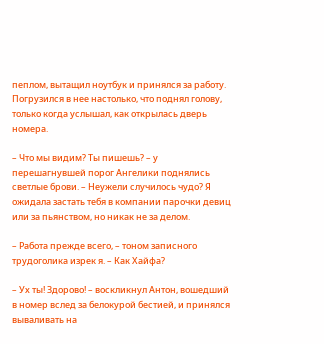пеплом, вытащил ноутбук и принялся за работу. Погрузился в нее настолько, что поднял голову, только когда услышал, как открылась дверь номера.

– Что мы видим? Ты пишешь? – у перешагнувшей порог Ангелики поднялись светлые брови. – Неужели случилось чудо? Я ожидала застать тебя в компании парочки девиц или за пьянством, но никак не за делом.

– Работа прежде всего, – тоном записного трудоголика изрек я. – Как Хайфа?

– Ух ты! Здорово! – воскликнул Антон, вошедший в номер вслед за белокурой бестией, и принялся вываливать на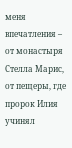меня впечатления – от монастыря Стелла Марис, от пещеры, где пророк Илия учинял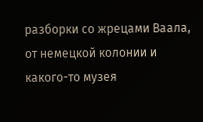разборки со жрецами Ваала, от немецкой колонии и какого-то музея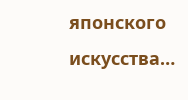японского искусства…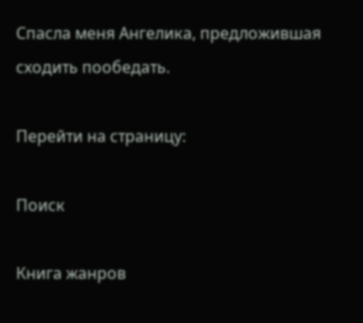Спасла меня Ангелика, предложившая сходить пообедать.

Перейти на страницу:

Поиск

Книга жанров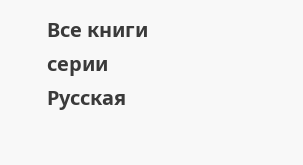Все книги серии Русская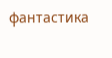фантастика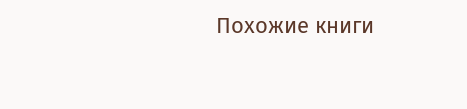Похожие книги